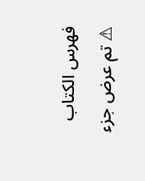فهرس الكتاب
⚠ تم عرض جزء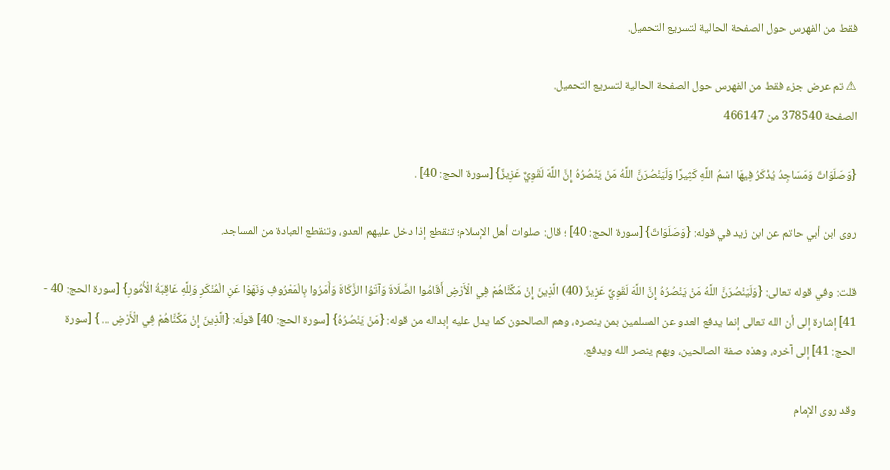فقط من الفهرس حول الصفحة الحالية لتسريع التحميل.

⚠ تم عرض جزء فقط من الفهرس حول الصفحة الحالية لتسريع التحميل.
الصفحة 378540 من 466147

{وَصَلَوَاتٌ وَمَسَاجِدُ يُذْكَرُ فِيهَا اسْمُ اللَّهِ كَثِيرًا وَلَيَنْصُرَنَّ اللَّهُ مَنْ يَنْصُرُهُ إِنَّ اللَّهَ لَقَوِيٌّ عَزِيزٌ} [سورة الحج: 40] .

روى ابن أبي حاتم عن ابن زيد في قوله: {وَصَلَوَاتٌ} [سورة الحج: 40] ؛ قال: صلوات أهل الإسلام؛ تنقطع إذا دخل عليهم العدو، وتنقطع العبادة من المساجد.

قلت: وفي قوله تعالى: {وَلَيَنْصُرَنَّ اللَّهُ مَنْ يَنْصُرُهُ إِنَّ اللَّهَ لَقَوِيٌّ عَزِيزٌ (40) الَّذِينَ إِنْ مَكَّنَّاهُمْ فِي الْأَرْضِ أَقَامُوا الصَّلَاةَ وَآتَوُا الزَّكَاةَ وَأَمَرُوا بِالْمَعْرُوفِ وَنَهَوْا عَنِ الْمُنْكَرِ وَلِلَّهِ عَاقِبَةُ الْأُمُورِ} [سورة الحج: 40 - 41] إشارة إلى أن الله تعالى إنما يدفع العدو عن المسلمين بمن ينصره، وهم الصالحون كما يدل عليه إبداله من قوله: {مَنْ يَنْصُرُهُ} [سورة الحج: 40] قولَه: {الَّذِينَ إِنْ مَكَّنَّاهُمْ فِي الْأَرْضِ ... } [سورة الحج: 41] إلى آخره، وهذه صفة الصالحين، وبهم ينصر الله ويدفع.

وقد روى الإمام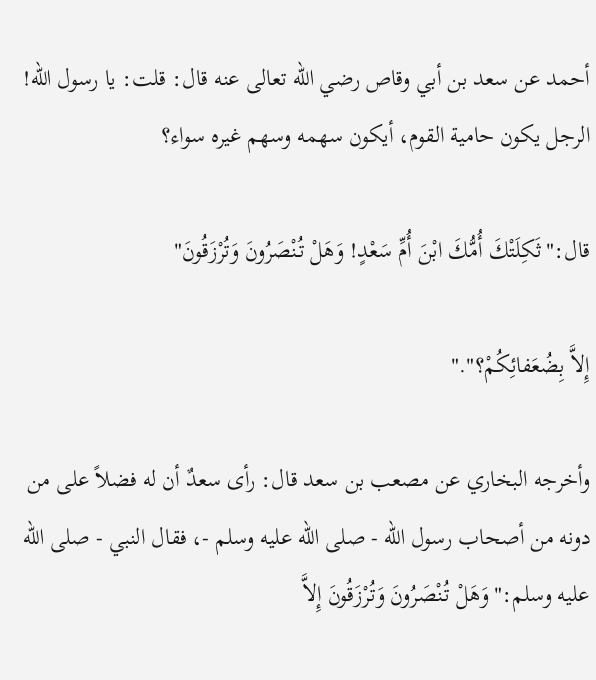أحمد عن سعد بن أبي وقاص رضي الله تعالى عنه قال: قلت: يا رسول الله! الرجل يكون حامية القوم، أيكون سهمه وسهم غيره سواء؟

قال:"ثَكِلَتْكَ أُمُّكَ ابْنَ أُمِّ سَعْدٍ! وَهَلْ تُنْصَرُونَ وَتُرْزَقُونَ"

إِلاَّ بِضُعَفائِكُمْ؟"."

وأخرجه البخاري عن مصعب بن سعد قال: رأى سعدٌ أن له فضلاً على من دونه من أصحاب رسول الله - صلى الله عليه وسلم -، فقال النبي - صلى الله عليه وسلم:"وَهَلْ تُنْصَرُونَ وَتُرْزَقُونَ إِلاَّ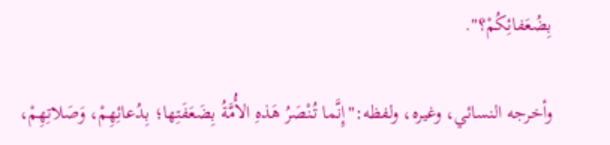بِضُعَفائِكُمْ؟".

وأخرجه النسائي، وغيره، ولفظه:"إِنَّما تُنْصَرُ هَذهِ الأُمَّةُ بِضَعَفَتِها؛ بِدُعائِهِمْ، وَصَلاتِهِمْ،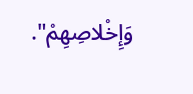وَإِخْلاصِهِمْ".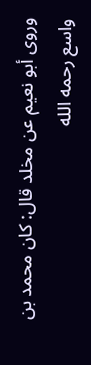وروى أبو نعيم عن مخلد قال: كان محمد بن واسع رحمه الله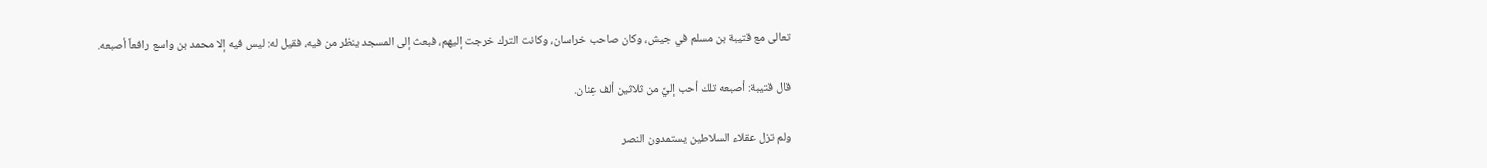تعالى مع قتيبة بن مسلم في جيش، وكان صاحب خراسان، وكانت الترك خرجت إليهم، فبعث إلى المسجد ينظر من فيه، فقيل له: ليس فيه إلا محمد بن واسع رافعاً أصبعه.

قال قتيبة: أصبعه تلك أحب إليَّ من ثلاثين ألف عِنان.

ولم تزل عقلاء السلاطين يستمدون النصر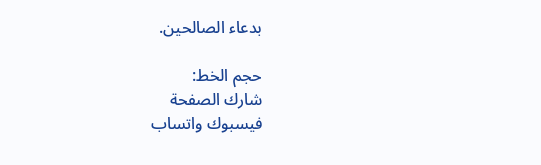بدعاء الصالحين.

حجم الخط:
شارك الصفحة
فيسبوك واتساب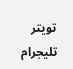تويتر تليجرام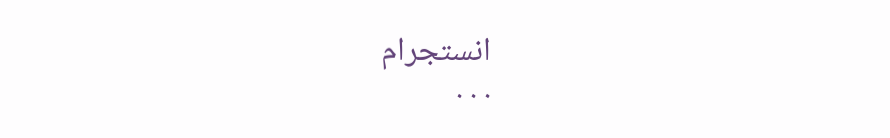انستجرام
. . .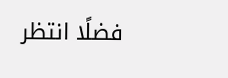فضلًا انتظر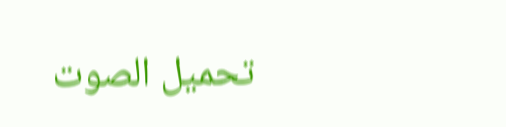تحميل الصوت